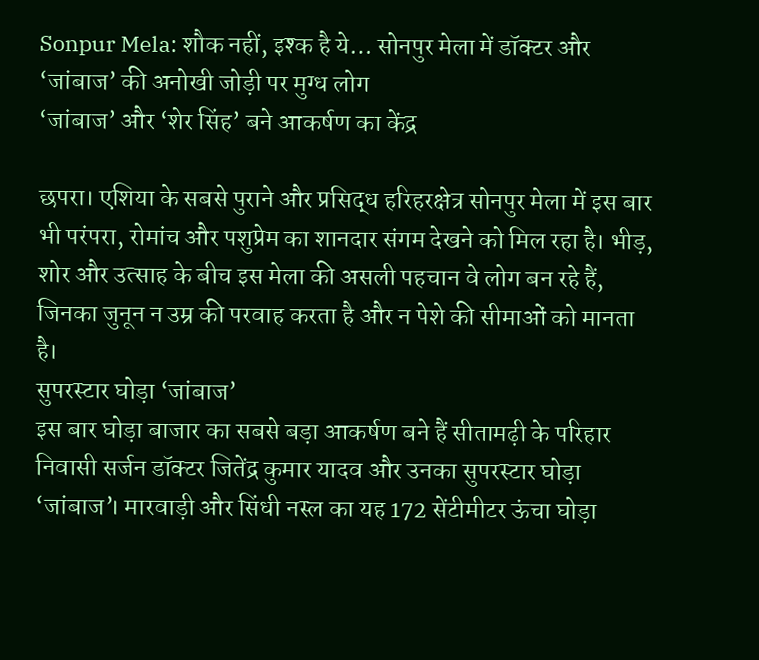Sonpur Mela: शौक नहीं, इश्क है ये… सोनपुर मेला में डॉक्टर और ‘जांबाज’ की अनोखी जोड़ी पर मुग्ध लोग
‘जांबाज’ और ‘शेर सिंह’ बने आकर्षण का केंद्र

छपरा। एशिया के सबसे पुराने और प्रसिद्ध हरिहरक्षेत्र सोनपुर मेला में इस बार भी परंपरा, रोमांच और पशुप्रेम का शानदार संगम देखने को मिल रहा है। भीड़, शोर और उत्साह के बीच इस मेला की असली पहचान वे लोग बन रहे हैं, जिनका जुनून न उम्र की परवाह करता है और न पेशे की सीमाओं को मानता है।
सुपरस्टार घोड़ा ‘जांबाज’
इस बार घोड़ा बाजार का सबसे बड़ा आकर्षण बने हैं सीतामढ़ी के परिहार निवासी सर्जन डॉक्टर जितेंद्र कुमार यादव और उनका सुपरस्टार घोड़ा ‘जांबाज’। मारवाड़ी और सिंधी नस्ल का यह 172 सेंटीमीटर ऊंचा घोड़ा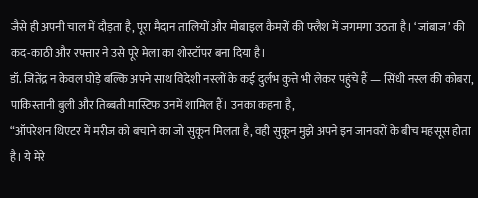जैसे ही अपनी चाल में दौड़ता है, पूरा मैदान तालियों और मोबाइल कैमरों की फ्लैश में जगमगा उठता है। ‘जांबाज’ की कद-काठी और रफ्तार ने उसे पूरे मेला का शोस्टॉपर बना दिया है।
डॉ. जितेंद्र न केवल घोड़े बल्कि अपने साथ विदेशी नस्लों के कई दुर्लभ कुत्ते भी लेकर पहुंचे हैं — सिंधी नस्ल की कोबरा, पाकिस्तानी बुली और तिब्बती मास्टिफ उनमें शामिल हैं। उनका कहना है,
“ऑपरेशन थिएटर में मरीज को बचाने का जो सुकून मिलता है, वही सुकून मुझे अपने इन जानवरों के बीच महसूस होता है। ये मेरे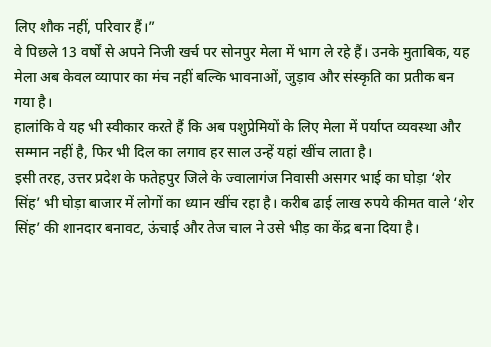लिए शौक नहीं, परिवार हैं।”
वे पिछले 13 वर्षों से अपने निजी खर्च पर सोनपुर मेला में भाग ले रहे हैं। उनके मुताबिक, यह मेला अब केवल व्यापार का मंच नहीं बल्कि भावनाओं, जुड़ाव और संस्कृति का प्रतीक बन गया है।
हालांकि वे यह भी स्वीकार करते हैं कि अब पशुप्रेमियों के लिए मेला में पर्याप्त व्यवस्था और सम्मान नहीं है, फिर भी दिल का लगाव हर साल उन्हें यहां खींच लाता है।
इसी तरह, उत्तर प्रदेश के फतेहपुर जिले के ज्वालागंज निवासी असगर भाई का घोड़ा ‘शेर सिंह’ भी घोड़ा बाजार में लोगों का ध्यान खींच रहा है। करीब ढाई लाख रुपये कीमत वाले ‘शेर सिंह’ की शानदार बनावट, ऊंचाई और तेज चाल ने उसे भीड़ का केंद्र बना दिया है।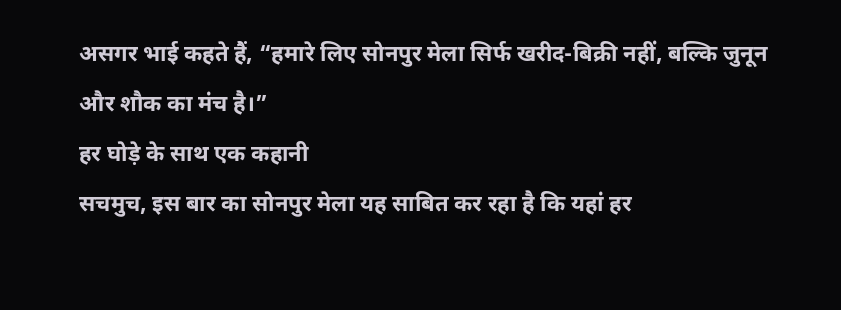असगर भाई कहते हैं, “हमारे लिए सोनपुर मेला सिर्फ खरीद-बिक्री नहीं, बल्कि जुनून और शौक का मंच है।”
हर घोड़े के साथ एक कहानी
सचमुच, इस बार का सोनपुर मेला यह साबित कर रहा है कि यहां हर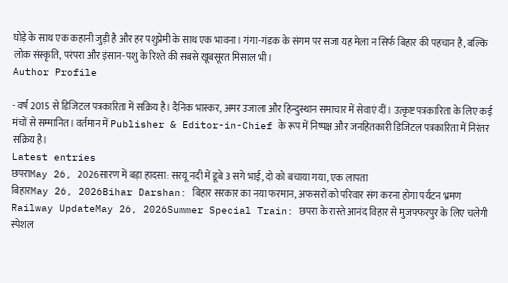घोड़े के साथ एक कहानी जुड़ी है और हर पशुप्रेमी के साथ एक भावना। गंगा-गंडक के संगम पर सजा यह मेला न सिर्फ बिहार की पहचान है, बल्कि लोक संस्कृति, परंपरा और इंसान-पशु के रिश्ते की सबसे खूबसूरत मिसाल भी।
Author Profile

- वर्ष 2015 से डिजिटल पत्रकारिता में सक्रिय है। दैनिक भास्कर, अमर उजाला और हिन्दुस्थान समाचार में सेवाएं दीं। उत्कृष्ट पत्रकारिता के लिए कई मंचों से सम्मानित। वर्तमान में Publisher & Editor-in-Chief के रूप में निष्पक्ष और जनहितकारी डिजिटल पत्रकारिता में निरंतर सक्रिय है।
Latest entries
छपराMay 26, 2026सारण में बड़ा हादसा: सरयू नदी में डूबे 3 सगे भाई, दो को बचाया गया, एक लापता
बिहारMay 26, 2026Bihar Darshan: बिहार सरकार का नया फरमान, अफसरों को परिवार संग करना होगा पर्यटन भ्रमण
Railway UpdateMay 26, 2026Summer Special Train: छपरा के रास्ते आनंद विहार से मुजफ्फरपुर के लिए चलेगी स्पेशल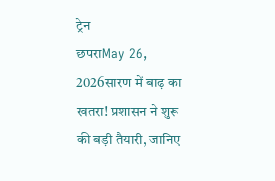ट्रेन
छपराMay 26, 2026सारण में बाढ़ का खतरा! प्रशासन ने शुरू की बड़ी तैयारी, जानिए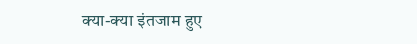क्या-क्या इंतजाम हुए